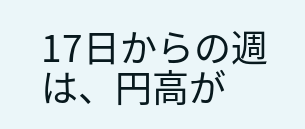17日からの週は、円高が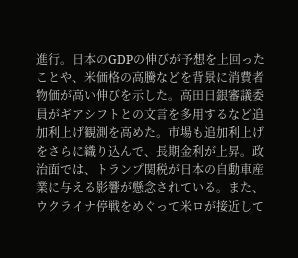進行。日本のGDPの伸びが予想を上回ったことや、米価格の高騰などを背景に消費者物価が高い伸びを示した。高田日銀審議委員がギアシフトとの文言を多用するなど追加利上げ観測を高めた。市場も追加利上げをさらに織り込んで、長期金利が上昇。政治面では、トランプ関税が日本の自動車産業に与える影響が懸念されている。また、ウクライナ停戦をめぐって米ロが接近して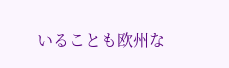いることも欧州な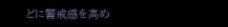どに警戒感を高め